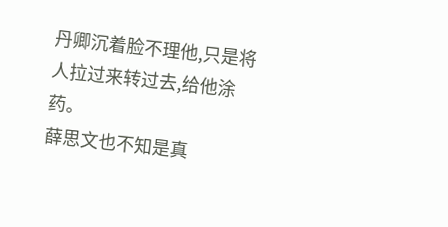丹卿沉着脸不理他,只是将人拉过来转过去,给他涂药。
薛思文也不知是真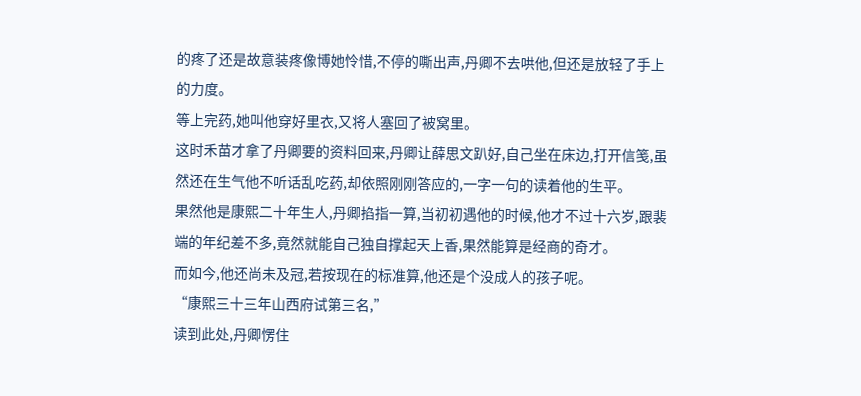的疼了还是故意装疼像博她怜惜,不停的嘶出声,丹卿不去哄他,但还是放轻了手上的力度。
等上完药,她叫他穿好里衣,又将人塞回了被窝里。
这时禾苗才拿了丹卿要的资料回来,丹卿让薛思文趴好,自己坐在床边,打开信笺,虽然还在生气他不听话乱吃药,却依照刚刚答应的,一字一句的读着他的生平。
果然他是康熙二十年生人,丹卿掐指一算,当初初遇他的时候,他才不过十六岁,跟裴端的年纪差不多,竟然就能自己独自撑起天上香,果然能算是经商的奇才。
而如今,他还尚未及冠,若按现在的标准算,他还是个没成人的孩子呢。
“康熙三十三年山西府试第三名,”
读到此处,丹卿愣住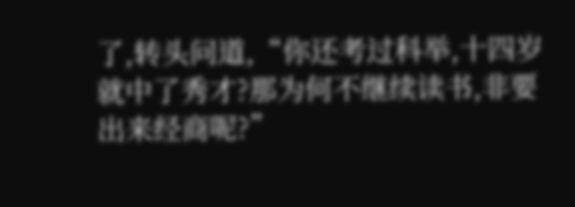了,转头问道,“你还考过科举,十四岁就中了秀才?那为何不继续读书,非要出来经商呢?”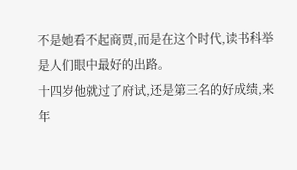不是她看不起商贾,而是在这个时代,读书科举是人们眼中最好的出路。
十四岁他就过了府试,还是第三名的好成绩,来年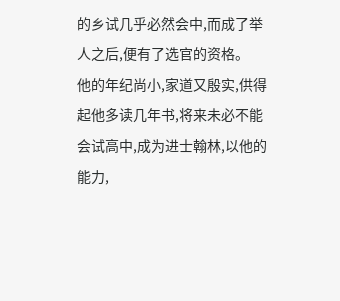的乡试几乎必然会中,而成了举人之后,便有了选官的资格。
他的年纪尚小,家道又殷实,供得起他多读几年书,将来未必不能会试高中,成为进士翰林,以他的能力,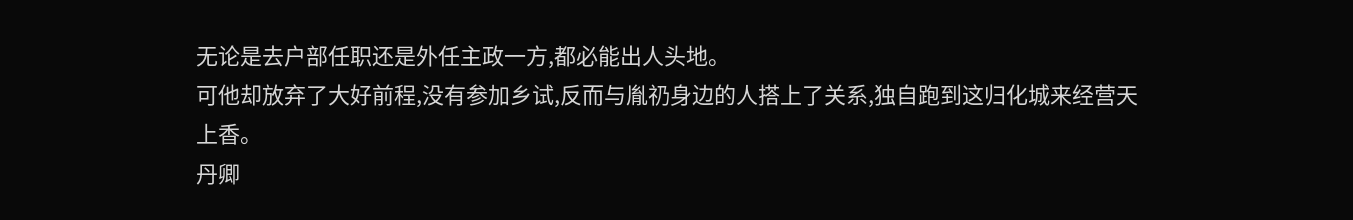无论是去户部任职还是外任主政一方,都必能出人头地。
可他却放弃了大好前程,没有参加乡试,反而与胤礽身边的人搭上了关系,独自跑到这归化城来经营天上香。
丹卿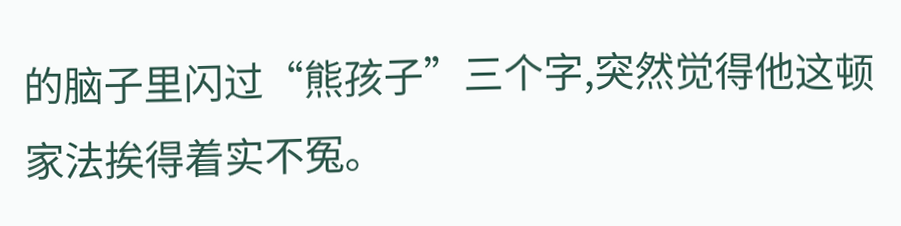的脑子里闪过“熊孩子”三个字,突然觉得他这顿家法挨得着实不冤。